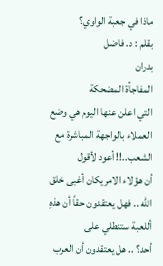ماذا في جعبة الواوي؟
بقلم : د. فاضل
بدران
المفاجأة المضحكة
التي اعلن عنها اليوم هي وضع العملاء بالواجهة المباشرة مع الشعب..!! أعود لأقول
أن هؤلاء الامريكان أغبى خلق الله .. فهل يعتقدون حقاً أن هذهِ أللعبة ستنطلي على
أحد؟ .. هل يعتقدون أن العرب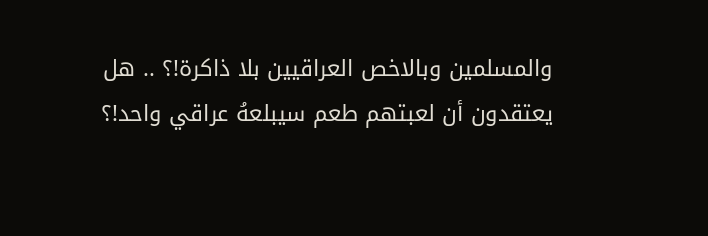والمسلمين وبالاخص العراقيين بلا ذاكرة!؟ .. هل
يعتقدون أن لعبتهم طعم سيبلعهُ عراقي واحد!؟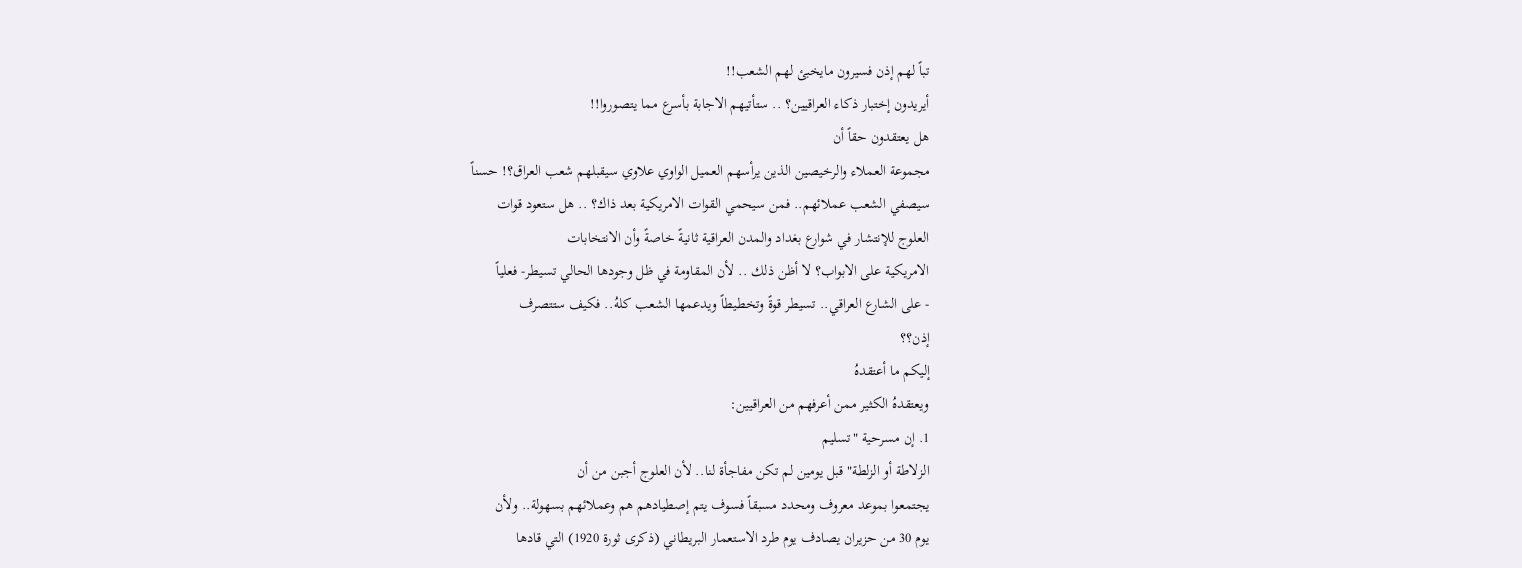تباً لهم إذن فسيرون مايخبئ لهم الشعب!!
أيريدون إختبار ذكاء العراقيين؟ .. ستأتيهم الاجابة بأسرع مما يتصوروا!!
هل يعتقدون حقاً أن
مجموعة العملاء والرخيصين الذين يرأسهم العميل الواوي علاوي سيقبلهم شعب العراق؟! حسناً
سيصفي الشعب عملائهم.. فمن سيحمي القوات الامريكية بعد ذاك؟ .. هل ستعود قوات
العلوج للإنتشار في شوارع بغداد والمدن العراقية ثانيةً خاصةً وأن الانتخابات
الامريكية على الابواب؟ لا أظن ذلك .. لأن المقاومة في ظل وجودها الحالي تسيطر- فعلياً
- على الشارع العراقي.. تسيطر قوةً وتخطيطاً ويدعمها الشعب كلهُ.. فكيف ستتصرف
إذن؟؟
إليكم ما أعتقدهُ
ويعتقدهُ الكثير ممن أعرفهم من العراقيين:
1. إن مسرحية "تسليم
الزلاطة أو الزلطة" قبل يومين لم تكن مفاجأة لنا.. لأن العلوج أجبن من أن
يجتمعوا بموعد معروف ومحدد مسبقاً فسوف يتم إصطيادهم هم وعملائهم بسهولة.. ولأن
يوم 30 من حزيران يصادف يوم طرد الاستعمار البريطاني (ذكرى ثورة 1920) التي قادها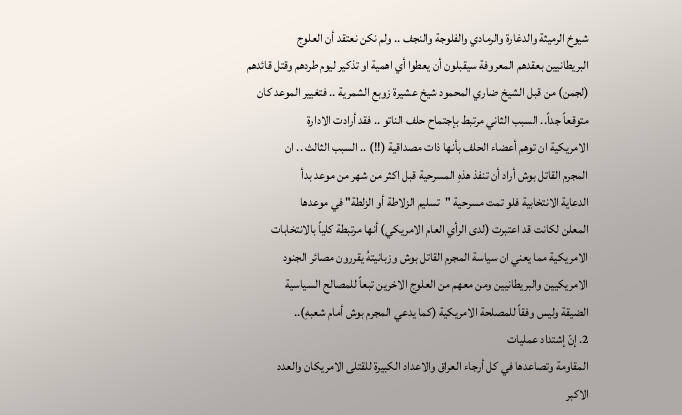شيوخ الرميثة والدغارة والرمادي والفلوجة والنجف .. ولم نكن نعتقد أن العلوج
البريطانيين بعقدهم المعروفة سيقبلون أن يعطوا أي اهمية او تذكير ليوم طردهم وقتل قائدهم
(لجمن) من قبل الشيخ ضاري المحمود شيخ عشيرة زوبع الشمرية .. فتغيير الموعد كان
متوقعاً جداً.. السبب الثاني مرتبط بإجتماح حلف الناتو .. فقد أرادت الادارة
الامريكية ان توهم أعضاء الحلف بأنها ذات مصداقية (!!) .. السبب الثالث .. ان
المجرم القاتل بوش أراد أن تنفذ هذهِ المسرحية قبل اكثر من شهر من موعد بدأ
الدعاية الانتخابية فلو تمت مسرحية "تسليم الزلاطة أو الزلطة" في موعدها
المعلن لكانت قد اعتبرت (لدى الرأي العام الامريكي) أنها مرتبطة كلياً بالانتخابات
الامريكية مما يعني ان سياسة المجرم القاتل بوش وزبانيتهُ يقررون مصائر الجنود
الامريكيين والبريطانيين ومن معهم من العلوج الاخرين تبعاً للمصالح السياسية
الضيقة وليس وفقاً للمصلحة الامريكية (كما يدعي المجرم بوش أمام شعبهِ)..
2. إنّ إشتداد عمليات
المقاومة وتصاعدها في كل أرجاء العراق والاعداد الكبيرة للقتلى الامريكان والعدد
الاكبر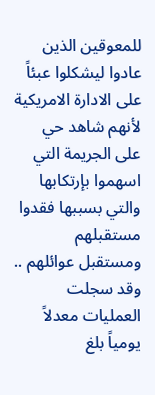للمعوقين الذين عادوا ليشكلوا عبئاً على الادارة الامريكية لأنهم شاهد حي
على الجريمة التي اسهموا بإرتكابها والتي بسببها فقدوا مستقبلهم ومستقبل عوائلهم ..
وقد سجلت العمليات معدلاً يومياً بلغ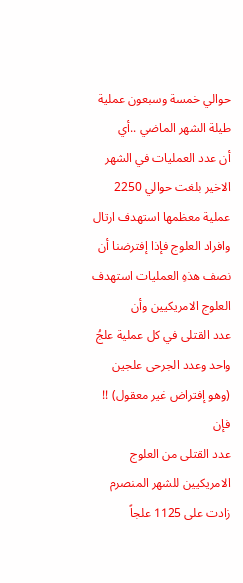حوالي خمسة وسبعون عملية طيلة الشهر الماضي ..أي
أن عدد العمليات في الشهر الاخير بلغت حوالي 2250 عملية معظمها استهدف ارتال
وافراد العلوج فإذا إفترضنا أن نصف هذهِ العمليات استهدف العلوج الامريكيين وأن
عدد القتلى في كل عملية علجُ واحد وعدد الجرحى علجين (وهو إفتراض غير معقول) !! فإن
عدد القتلى من العلوج الامريكيين للشهر المنصرم زادت على 1125 علجاً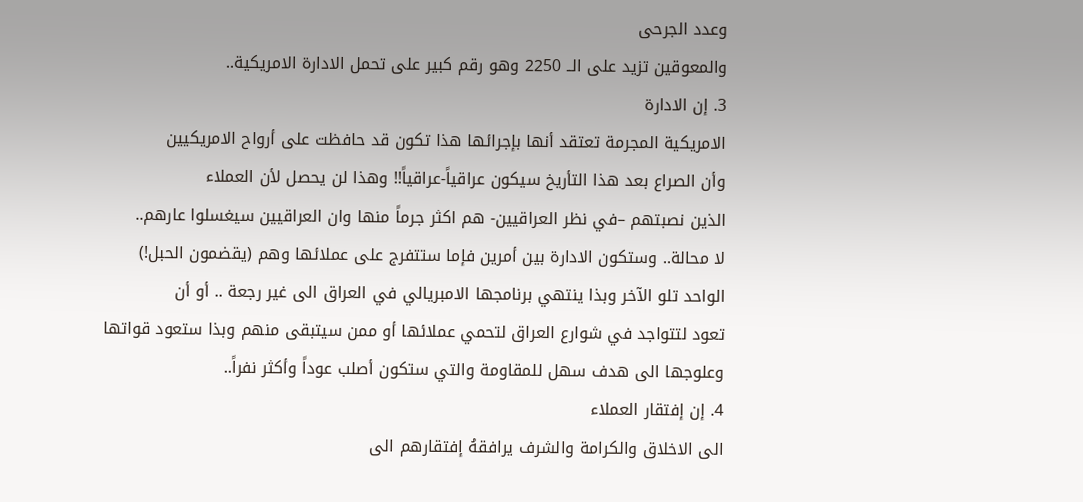وعدد الجرحى
والمعوقين تزيد على الــ 2250 وهو رقم كبير على تحمل الادارة الامريكية..
3. إن الادارة
الامريكية المجرمة تعتقد أنها بإجرائها هذا تكون قد حافظت على أرواح الامريكيين
وأن الصراع بعد هذا التأريخ سيكون عراقياً-عراقياً!! وهذا لن يحصل لأن العملاء
الذين نصبتهم –في نظر العراقيين- هم اكثر جرماً منها وان العراقيين سيغسلوا عارهم..
لا محالة.. وستكون الادارة بين أمرين فإما ستتفرج على عملائها وهم (يقضمون الحبل!)
الواحد تلو الآخر وبذا ينتهي برنامجها الامبريالي في العراق الى غير رجعة .. أو أن
تعود لتتواجد في شوارع العراق لتحمي عملائها أو ممن سيتبقى منهم وبذا ستعود قواتها
وعلوجها الى هدف سهل للمقاومة والتي ستكون أصلب عوداً وأكثر نفراً..
4. إن إفتقار العملاء
الى الاخلاق والكرامة والشرف يرافقهُ إفتقارهم الى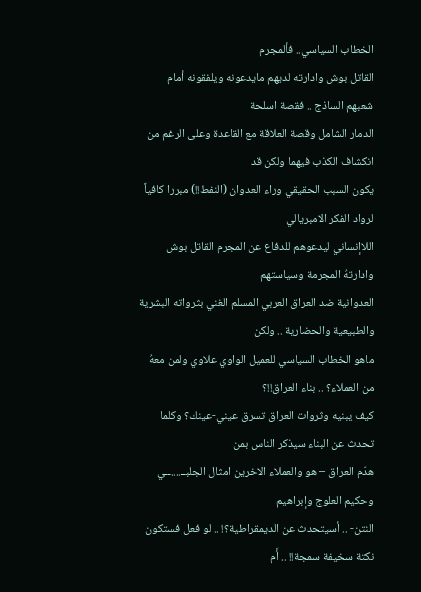الخطاب السياسي.. فألمجرم
القاتل بوش وادارته لديهم مايدعونه ويلفقونه أمام شعبهم الساذج .. فقصة اسلحة
الدمار الشامل وقصة العلاقة مع القاعدة وعلى الرغم من انكشاف الكذب فيهما ولكن قد
يكون السبب الحقيقي وراء العدوان (النفط!!) مبررا كافياً لرواد الفكر الامبريالي
اللاإنساني ليدعوهم للدفاع عن المجرم القاتل بوش وادارتهُ المجرمة وسياستهم
العدوانية ضد العراق العربي المسلم الغني بثرواته البشرية والطبيعية والحضارية .. ولكن
ماهو الخطاب السياسي للعميل الواوي علاوي ولمن معهُ من العملاء؟ .. بناء العراق!!؟
كيف يبنيه وثروات العراق تسرق عيني-عينك؟ وكلما تحدث عن البناء سيذكر الناس بمن
هدّم العراق – هو والعملاء الاخرين امثال الجلبــ....ــي وحكيم العلوج وإبراهيم
النتن- .. أسيتحدث عن الديمقراطية؟! .. لو فعل فستكون نكتة سخيفة سمجة!! .. أَم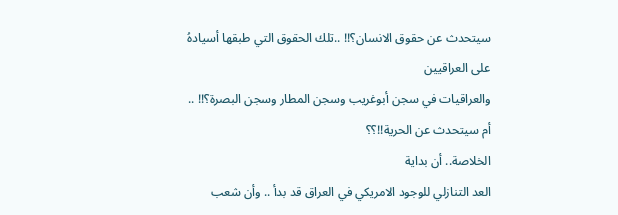سيتحدث عن حقوق الانسان؟!! ..تلك الحقوق التي طبقها أسيادهُ على العراقيين
والعراقيات في سجن أبوغريب وسجن المطار وسجن البصرة؟!! .. أم سيتحدث عن الحرية!!؟؟
الخلاصة.. أن بداية
العد التنازلي للوجود الامريكي في العراق قد بدأ .. وأن شعب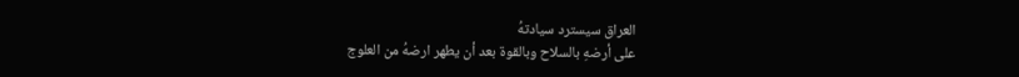العراق سيسترد سيادتهُ
على أرضهِ بالسلاح وبالقوة بعد أن يطهر ارضهُ من العلوج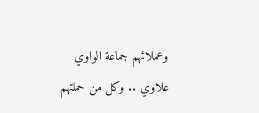وعملائهم جماعة الواوي
علاوي .. وكل من حملتهم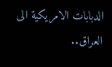الدبابات الامريكية الى العراق..